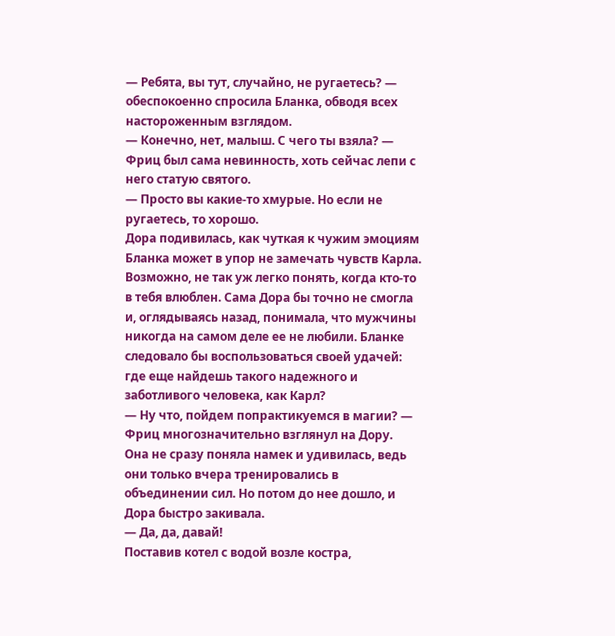— Ребята, вы тут, случайно, не ругаетесь? — обеспокоенно спросила Бланка, обводя всех настороженным взглядом.
— Конечно, нет, малыш. С чего ты взяла? — Фриц был сама невинность, хоть сейчас лепи с него статую святого.
— Просто вы какие-то хмурые. Но если не ругаетесь, то хорошо.
Дора подивилась, как чуткая к чужим эмоциям Бланка может в упор не замечать чувств Карла. Возможно, не так уж легко понять, когда кто-то в тебя влюблен. Сама Дора бы точно не смогла и, оглядываясь назад, понимала, что мужчины никогда на самом деле ее не любили. Бланке следовало бы воспользоваться своей удачей: где еще найдешь такого надежного и заботливого человека, как Карл?
— Ну что, пойдем попрактикуемся в магии? — Фриц многозначительно взглянул на Дору.
Она не сразу поняла намек и удивилась, ведь они только вчера тренировались в объединении сил. Но потом до нее дошло, и Дора быстро закивала.
— Да, да, давай!
Поставив котел с водой возле костра,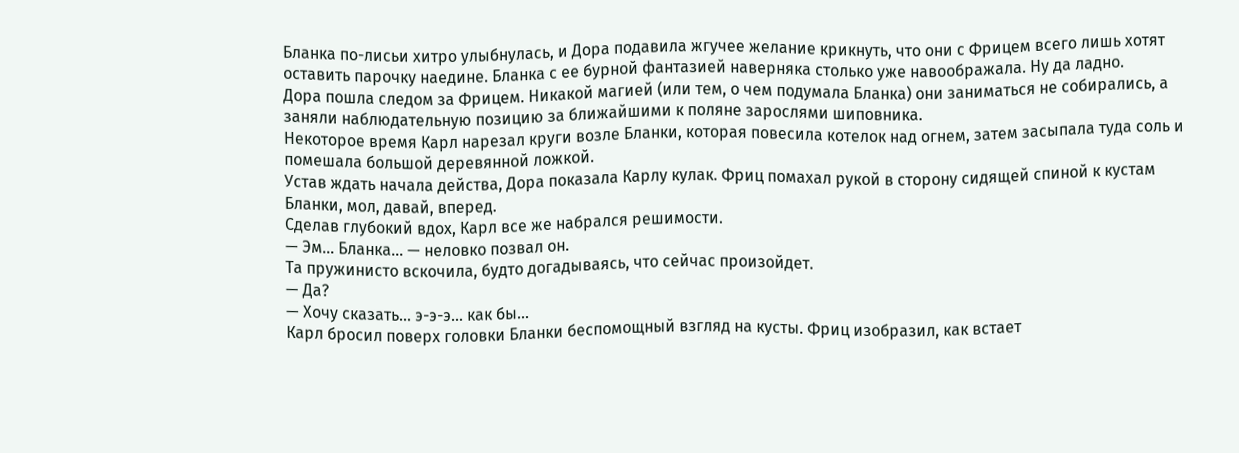Бланка по-лисьи хитро улыбнулась, и Дора подавила жгучее желание крикнуть, что они с Фрицем всего лишь хотят оставить парочку наедине. Бланка с ее бурной фантазией наверняка столько уже навоображала. Ну да ладно.
Дора пошла следом за Фрицем. Никакой магией (или тем, о чем подумала Бланка) они заниматься не собирались, а заняли наблюдательную позицию за ближайшими к поляне зарослями шиповника.
Некоторое время Карл нарезал круги возле Бланки, которая повесила котелок над огнем, затем засыпала туда соль и помешала большой деревянной ложкой.
Устав ждать начала действа, Дора показала Карлу кулак. Фриц помахал рукой в сторону сидящей спиной к кустам Бланки, мол, давай, вперед.
Сделав глубокий вдох, Карл все же набрался решимости.
— Эм… Бланка… — неловко позвал он.
Та пружинисто вскочила, будто догадываясь, что сейчас произойдет.
— Да?
— Хочу сказать… э-э-э… как бы…
Карл бросил поверх головки Бланки беспомощный взгляд на кусты. Фриц изобразил, как встает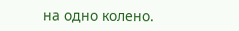на одно колено.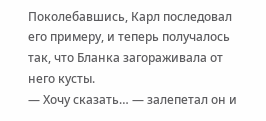Поколебавшись, Карл последовал его примеру, и теперь получалось так, что Бланка загораживала от него кусты.
— Хочу сказать… — залепетал он и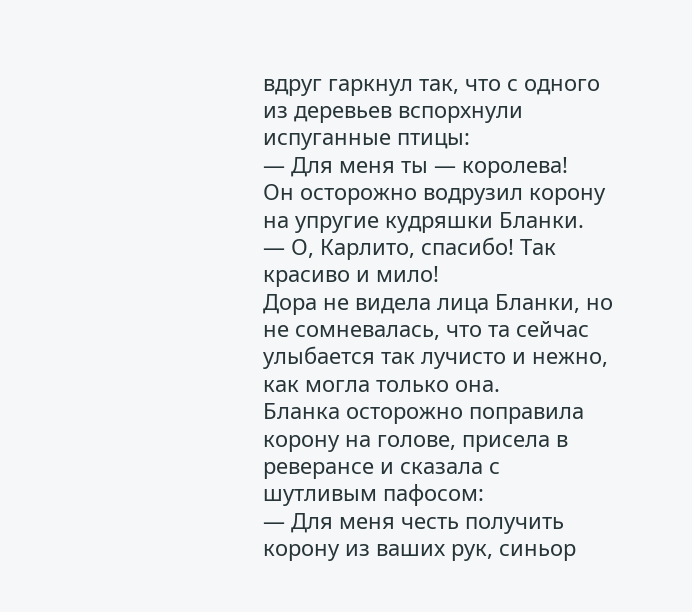вдруг гаркнул так, что с одного из деревьев вспорхнули испуганные птицы:
— Для меня ты — королева!
Он осторожно водрузил корону на упругие кудряшки Бланки.
— О, Карлито, спасибо! Так красиво и мило!
Дора не видела лица Бланки, но не сомневалась, что та сейчас улыбается так лучисто и нежно, как могла только она.
Бланка осторожно поправила корону на голове, присела в реверансе и сказала с шутливым пафосом:
— Для меня честь получить корону из ваших рук, синьор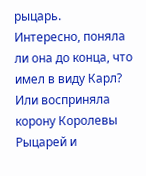рыцарь.
Интересно, поняла ли она до конца, что имел в виду Карл? Или восприняла корону Королевы Рыцарей и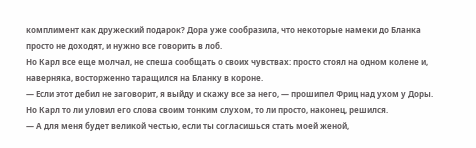комплимент как дружеский подарок? Дора уже сообразила, что некоторые намеки до Бланка просто не доходят, и нужно все говорить в лоб.
Но Карл все еще молчал, не спеша сообщать о своих чувствах: просто стоял на одном колене и, наверняка, восторженно таращился на Бланку в короне.
— Если этот дебил не заговорит, я выйду и скажу все за него, — прошипел Фриц над ухом у Доры.
Но Карл то ли уловил его слова своим тонким слухом, то ли просто, наконец, решился.
— А для меня будет великой честью, если ты согласишься стать моей женой,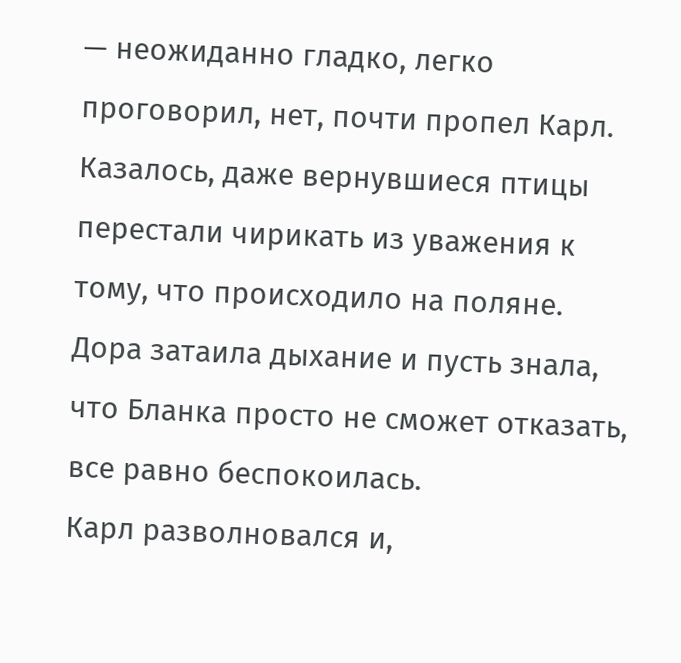— неожиданно гладко, легко проговорил, нет, почти пропел Карл.
Казалось, даже вернувшиеся птицы перестали чирикать из уважения к тому, что происходило на поляне. Дора затаила дыхание и пусть знала, что Бланка просто не сможет отказать, все равно беспокоилась.
Карл разволновался и,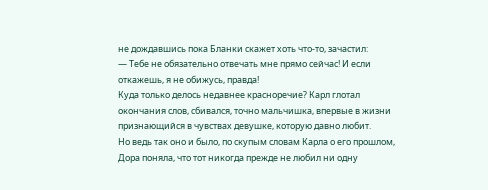не дождавшись пока Бланки скажет хоть что-то, зачастил:
— Тебе не обязательно отвечать мне прямо сейчас! И если откажешь, я не обижусь, правда!
Куда только делось недавнее красноречие? Карл глотал окончания слов, сбивался, точно мальчишка, впервые в жизни признающийся в чувствах девушке, которую давно любит.
Но ведь так оно и было, по скупым словам Карла о его прошлом, Дора поняла, что тот никогда прежде не любил ни одну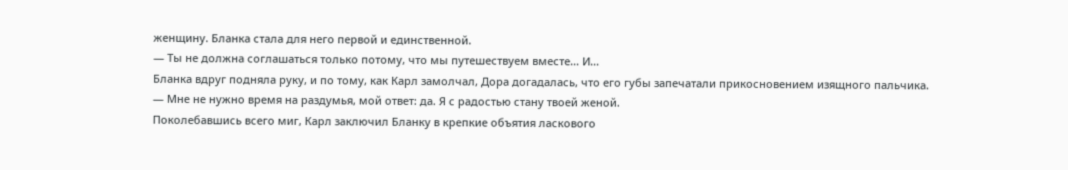женщину. Бланка стала для него первой и единственной.
— Ты не должна соглашаться только потому, что мы путешествуем вместе… И…
Бланка вдруг подняла руку, и по тому, как Карл замолчал, Дора догадалась, что его губы запечатали прикосновением изящного пальчика.
— Мне не нужно время на раздумья, мой ответ: да. Я с радостью стану твоей женой.
Поколебавшись всего миг, Карл заключил Бланку в крепкие объятия ласкового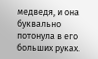медведя, и она буквально потонула в его больших руках.